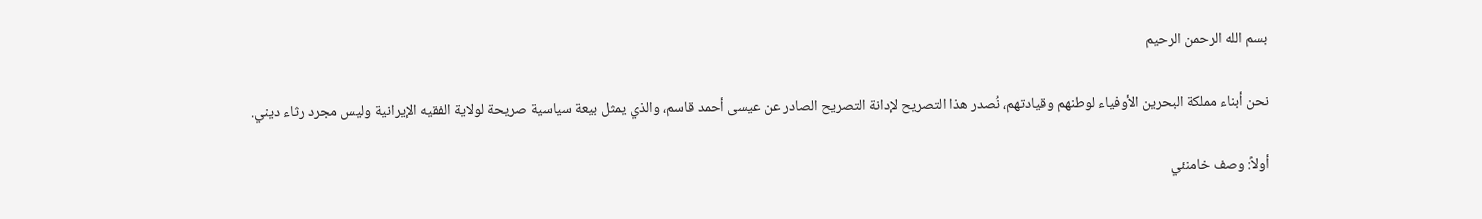بسم الله الرحمن الرحيم

نحن أبناء مملكة البحرين الأوفياء لوطنهم وقيادتهم، نُصدر هذا التصريح لإدانة التصريح الصادر عن عيسى أحمد قاسم، والذي يمثل بيعة سياسية صريحة لولاية الفقيه الإيرانية وليس مجرد رثاء ديني.

أولاً: وصف خامنئي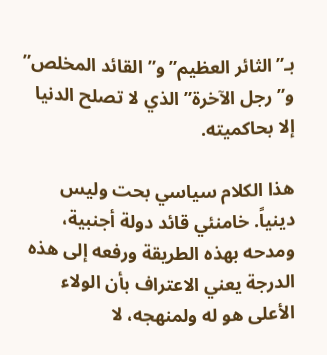بـ”الثائر العظيم” و”القائد المخلص” و”رجل الآخرة” الذي لا تصلح الدنيا إلا بحاكميته.

هذا الكلام سياسي بحت وليس دينياً. خامنئي قائد دولة أجنبية، ومدحه بهذه الطريقة ورفعه إلى هذه الدرجة يعني الاعتراف بأن الولاء الأعلى هو له ولمنهجه، لا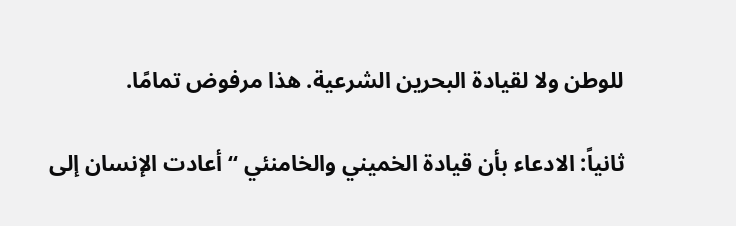للوطن ولا لقيادة البحرين الشرعية. هذا مرفوض تمامًا.

ثانياً: الادعاء بأن قيادة الخميني والخامنئي “أعادت الإنسان إلى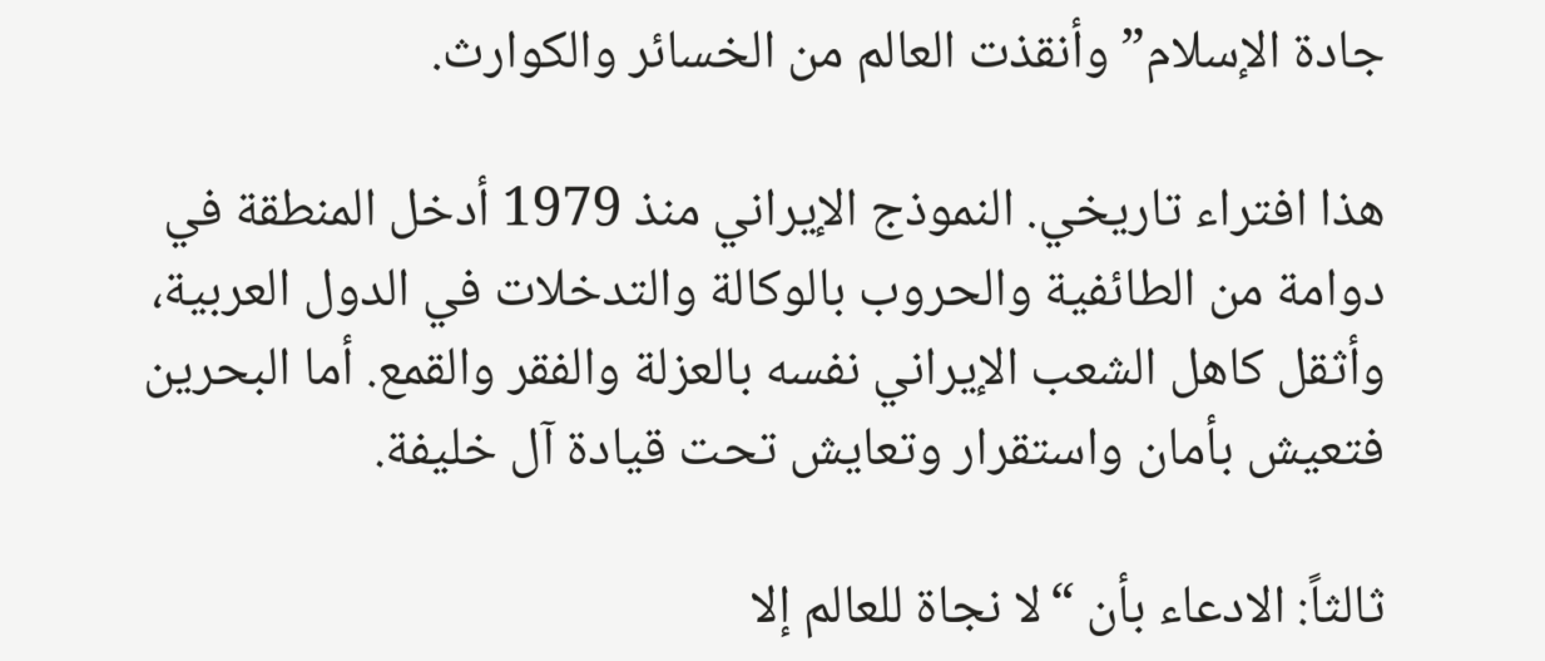جادة الإسلام” وأنقذت العالم من الخسائر والكوارث.

هذا افتراء تاريخي. النموذج الإيراني منذ 1979 أدخل المنطقة في دوامة من الطائفية والحروب بالوكالة والتدخلات في الدول العربية، وأثقل كاهل الشعب الإيراني نفسه بالعزلة والفقر والقمع. أما البحرين فتعيش بأمان واستقرار وتعايش تحت قيادة آل خليفة.

ثالثاً: الادعاء بأن “لا نجاة للعالم إلا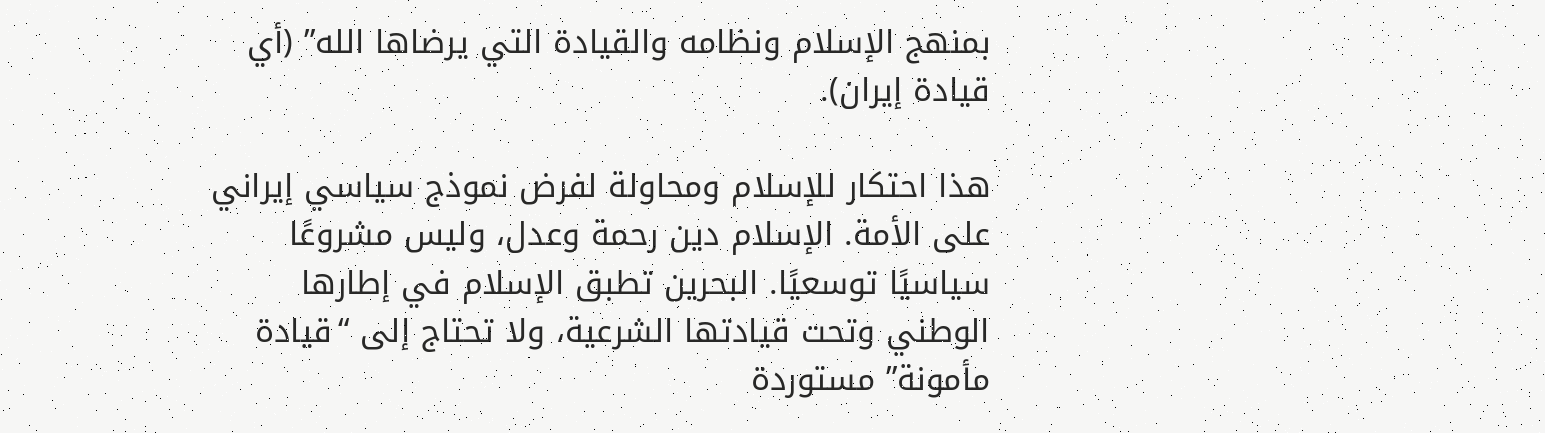بمنهج الإسلام ونظامه والقيادة التي يرضاها الله” (أي قيادة إيران).

هذا احتكار للإسلام ومحاولة لفرض نموذج سياسي إيراني على الأمة. الإسلام دين رحمة وعدل، وليس مشروعًا سياسيًا توسعيًا. البحرين تطبق الإسلام في إطارها الوطني وتحت قيادتها الشرعية، ولا تحتاج إلى “قيادة مأمونة” مستوردة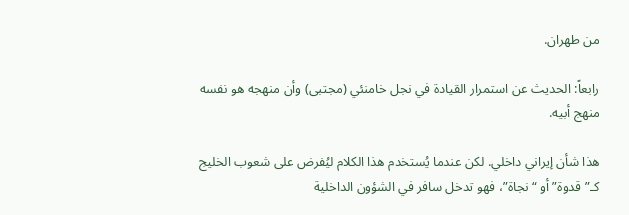من طهران.

رابعاً: الحديث عن استمرار القيادة في نجل خامنئي (مجتبى) وأن منهجه هو نفسه منهج أبيه.

هذا شأن إيراني داخلي. لكن عندما يُستخدم هذا الكلام ليُفرض على شعوب الخليج كـ”قدوة” أو “نجاة”، فهو تدخل سافر في الشؤون الداخلية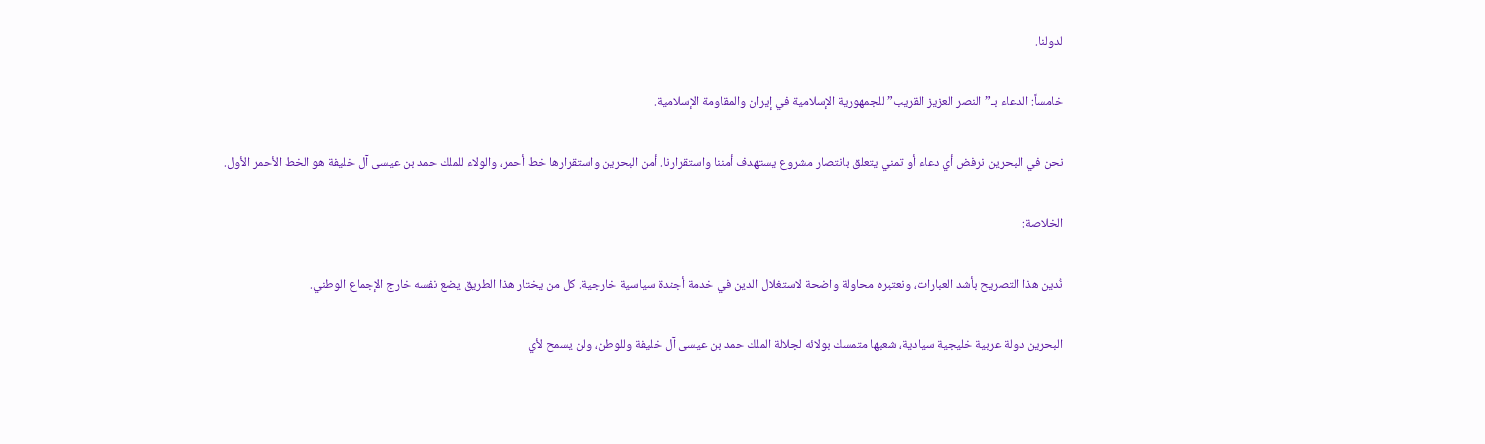لدولنا.

خامساً: الدعاء بـ”النصر العزيز القريب” للجمهورية الإسلامية في إيران والمقاومة الإسلامية.

نحن في البحرين نرفض أي دعاء أو تمني يتعلق بانتصار مشروع يستهدف أمننا واستقرارنا. أمن البحرين واستقرارها خط أحمر، والولاء للملك حمد بن عيسى آل خليفة هو الخط الأحمر الأول.

الخلاصة:

نُدين هذا التصريح بأشد العبارات، ونعتبره محاولة واضحة لاستغلال الدين في خدمة أجندة سياسية خارجية. كل من يختار هذا الطريق يضع نفسه خارج الإجماع الوطني.

البحرين دولة عربية خليجية سيادية، شعبها متمسك بولائه لجلالة الملك حمد بن عيسى آل خليفة وللوطن، ولن يسمح لأي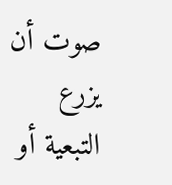صوت أن يزرع التبعية أو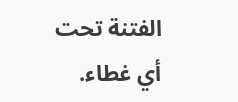الفتنة تحت أي غطاء.